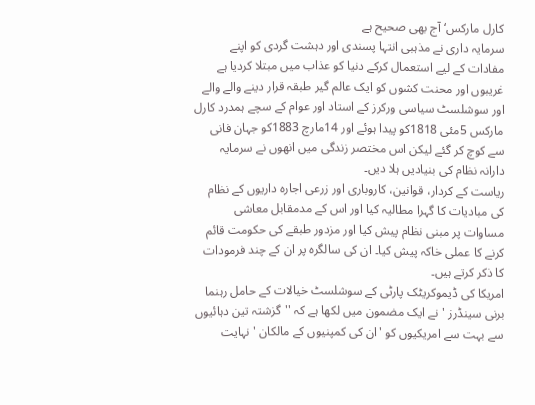کارل مارکس‘ آج بھی صحیح ہے
سرمایہ داری نے مذہبی انتہا پسندی اور دہشت گردی کو اپنے مفادات کے لیے استعمال کرکے دنیا کو عذاب میں مبتلا کردیا ہے
غریبوں اور محنت کشوں کو ایک عالم گیر طبقہ قرار دینے والے والے اور سوشلسٹ سیاسی ورکرز کے استاد اور عوام کے سچے ہمدرد کارل مارکس 5مئی 1818کو پیدا ہوئے اور 14مارچ 1883کو جہان فانی سے کوچ کر گئے لیکن اس مختصر زندگی میں انھوں نے سرمایہ دارانہ نظام کی بنیادیں ہلا دیں۔
ریاست کے کردار، قوانین، کاروباری اور زرعی اجارہ داریوں کے نظام کی مبادیات کا گہرا مطالیہ کیا اور اس کے مدمقابل معاشی مساوات پر مبنی نظام پیش کیا اور مزدور طبقے کی حکومت قائم کرنے کا عملی خاکہ پیش کیا۔ ان کی سالگرہ پر ان کے چند فرمودات کا ذکر کرتے ہیں۔
امریکا کی ڈیموکریٹک پارٹی کے سوشلسٹ خیالات کے حامل رہنما برنی سینڈرز 'نے ایک مضمون میں لکھا ہے کہ ''گزشتہ تین دہائیوں سے بہت سے امریکیوں کو 'ان کی کمپنیوں کے مالکان 'نہایت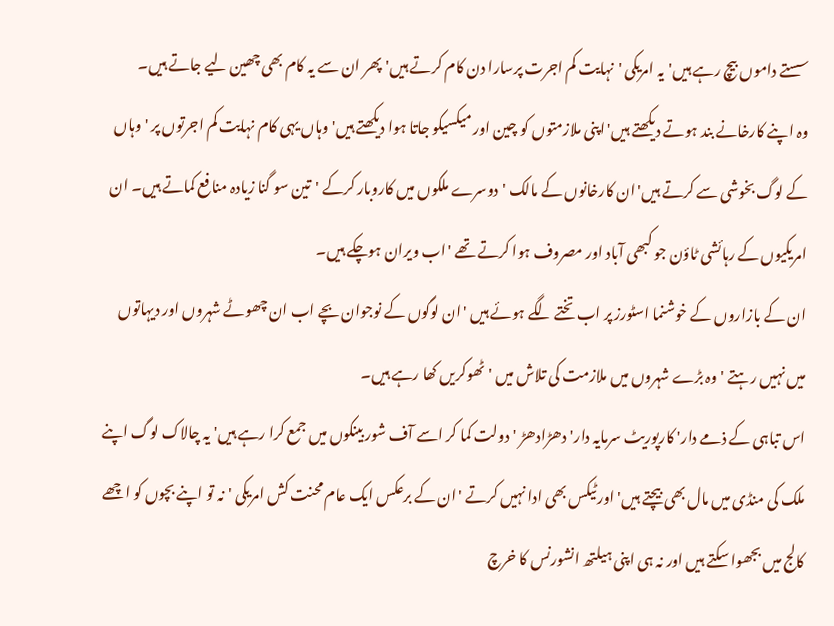سستے داموں بیچ رہے ہیں'یہ امریکی 'نہایت کم اجرت پرسارا دن کام کرتے ہیں'پھر ان سے یہ کام بھی چھین لیے جاتے ہیں۔
وہ اپنے کارخانے بند ہوتے دیکھتے ہیں'اپنی ملازمتوں کو چین اور میکسیکو جاتا ہوا دیکھتے ہیں'وہاں یہی کام نہایت کم اجرتوں پر 'وہاں کے لوگ بخوشی سے کرتے ہیں'ان کارخانوں کے مالک 'دوسرے ملکوں میں کاروبار کرکے 'تین سو گنا زیادہ منافع کماتے ہیں۔ ان امریکیوں کے رہائشی ٹاؤن جو کبھی آباد اور مصروف ہوا کرتے تھے 'اب ویران ہوچکے ہیں۔
ان کے بازاروں کے خوشنما اسٹورز پر اب تختے لگے ہوئے ہیں 'ان لوگوں کے نوجوان بچے اب ان چھوٹے شہروں اور دیہاتوں میں نہیں رہتے 'وہ بڑے شہروں میں ملازمت کی تلاش میں 'ٹھوکریں کھا رہے ہیں۔
اس تباہی کے ذمے دار' کارپوریٹ سرمایہ دار' دھڑادھڑ 'دولت کما کر اسے آف شور بینکوں میں جمع کرا رہے ہیں' یہ چالاک لوگ اپنے ملک کی منڈی میں مال بھی بیچتے ہیں'اور ٹیکس بھی ادا نہیں کرتے 'ان کے برعکس ایک عام محنت کش امریکی 'نہ تو اپنے بچوں کو اچھے کالج میں بجھوا سکتے ہیں اور نہ ہی اپنی ہیلتھ انشورنس کا خرچ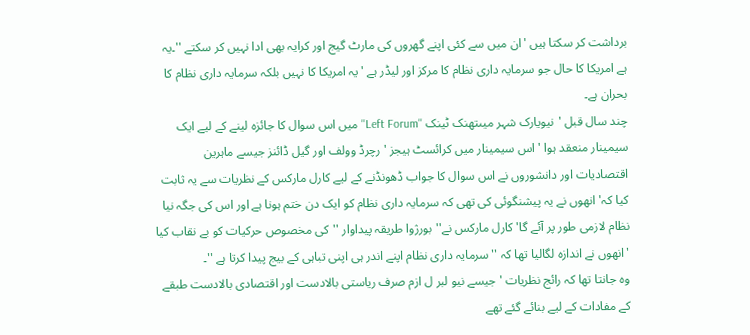برداشت کر سکتا ہیں 'ان میں سے کئی اپنے گھروں کی مارٹ گیج اور کرایہ بھی ادا نہیں کر سکتے ''۔یہ ہے امریکا کا حال جو سرمایہ داری نظام کا مرکز اور لیڈر ہے 'یہ امریکا کا نہیں بلکہ سرمایہ داری نظام کا بحران ہے۔
چند سال قبل 'نیویارک شہر میںتھنک ٹینک ''Left Forum'' میں اس سوال کا جائزہ لینے کے لیے ایک سیمینار منعقد ہوا 'اس سیمینار میں کرائسٹ ہیجز ' رچرڈ وولف اور گیل ڈائنز جیسے ماہرین اقتصادیات اور دانشوروں نے اس سوال کا جواب ڈھونڈنے کے لیے کارل مارکس کے نظریات سے یہ ثابت کیا کہ' انھوں نے یہ پیشنگوئی کی تھی کہ سرمایہ داری نظام کو ایک دن ختم ہونا ہے اور اس کی جگہ نیا نظام لازمی طور پر آئے گا' کارل مارکس نے''بورژوا طریقہ پیداوار ''کی مخصوص حرکیات کو بے نقاب کیا 'انھوں نے اندازہ لگالیا تھا کہ ''سرمایہ داری نظام اپنے اندر ہی اپنی تباہی کے بیج پیدا کرتا ہے ''۔
وہ جانتا تھا کہ رائج نظریات 'جیسے نیو لبر ل ازم صرف ریاستی بالادست اور اقتصادی بالادست طبقے کے مفادات کے لیے بنائے گئے تھے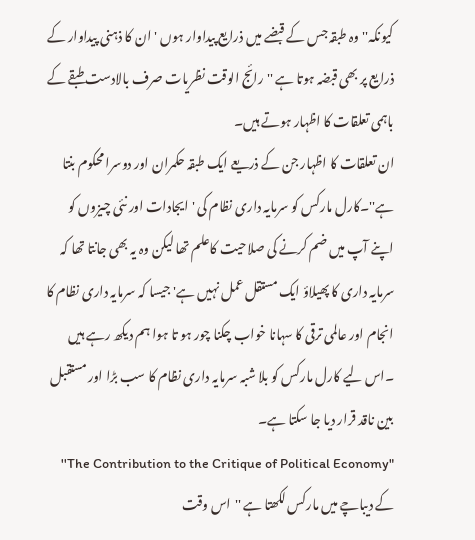کیونکہ''وہ طبقہ جس کے قبضے میں ذرایع پیداوار ہوں 'ان کا ذہنی پیداوار کے ذرایع پر بھی قبضہ ہوتا ہے ''رائج الوقت نظریات صرف بالادست طبقے کے باہمی تعلقات کا اظہار ہوتے ہیں۔
ان تعلقات کا اظہار جن کے ذریعے ایک طبقہ حکمران اور دوسرا محکوم بنتا ہے''۔کارل مارکس کو سرمایہ داری نظام کی 'ایجادات اور نئی چیزوں کو اپنے آپ میں ضم کرنے کی صلاحیت کاعلم تھا لیکن وہ یہ بھی جانتا تھا کہ سرمایہ داری کا پھیلاؤ ایک مستقل عمل نہیں ہے'جیسا کہ سرمایہ داری نظام کا انجام اور عالمی ترقی کا سہانا خواب چکنا چور ہو تا ہوا ہم دیکھ رہے ہیں ۔اس لیے کارل مارکس کو بلا شبہ سرمایہ داری نظام کا سب بڑا اور مستقبل بین ناقد قرار دیا جا سکتا ہے۔
"The Contribution to the Critique of Political Economy'' کے دیباچے میں مارکس لکھتا ہے ''اس وقت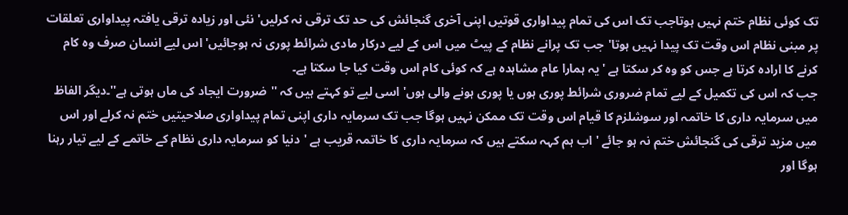تک کوئی نظام ختم نہیں ہوتاجب تک اس کی تمام پیداواری قوتیں اپنی آخری گنجائش کی حد تک ترقی نہ کرلیں' نئی اور زیادہ ترقی یافتہ پیداواری تعلقات پر مبنی نظام اس وقت تک پیدا نہیں ہوتا'جب تک پرانے نظام کے پیٹ میں اس کے لیے درکار مادی شرائط پوری نہ ہوجائیں'اس لیے انسان صرف وہ کام کرنے کا ارادہ کرتا ہے جس کو وہ کر سکتا ہے 'یہ ہمارا عام مشاہدہ ہے کہ کوئی کام اس وقت کیا جا سکتا ہے۔
جب کہ اس کی تکمیل کے لیے تمام ضروری شرائط پوری ہوں یا پوری ہونے والی ہوں'اسی لیے تو کہتے ہیں کہ ''ضرورت ایجاد کی ماں ہوتی ہے''۔دیگر الفاظ میں سرمایہ داری کا خاتمہ اور سوشلزم کا قیام اس وقت تک ممکن نہیں ہوگا جب تک سرمایہ داری اپنی تمام پیداواری صلاحیتیں ختم نہ کرلے اور اس میں مزید ترقی کی گنجائش ختم نہ ہو جائے 'اب ہم کہہ سکتے ہیں کہ سرمایہ داری کا خاتمہ قریب ہے 'دنیا کو سرمایہ داری نظام کے خاتمے کے لیے تیار رہنا ہوگا اور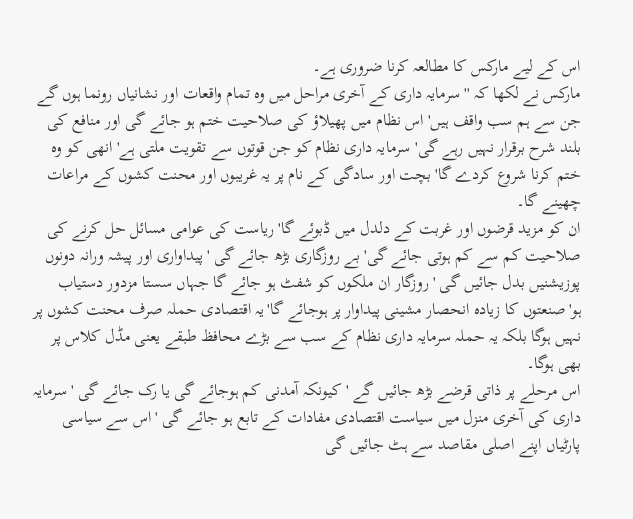اس کے لیے مارکس کا مطالعہ کرنا ضروری ہے۔
مارکس نے لکھا کہ ''سرمایہ داری کے آخری مراحل میں وہ تمام واقعات اور نشانیاں رونما ہوں گے جن سے ہم سب واقف ہیں'اس نظام میں پھیلاؤ کی صلاحیت ختم ہو جائے گی اور منافع کی بلند شرح برقرار نہیں رہے گی' سرمایہ داری نظام کو جن قوتوں سے تقویت ملتی ہے'انھی کو وہ ختم کرنا شروع کردے گا' بچت اور سادگی کے نام پر یہ غریبوں اور محنت کشوں کے مراعات چھینے گا۔
ان کو مزید قرضوں اور غربت کے دلدل میں ڈبوئے گا' ریاست کی عوامی مسائل حل کرنے کی صلاحیت کم سے کم ہوتی جائے گی' بے روزگاری بڑھ جائے گی 'پیداواری اور پیشہ ورانہ دونوں پوزیشنیں بدل جائیں گی 'روزگار ان ملکوں کو شفٹ ہو جائے گا جہاں سستا مزدور دستیاب ہو'صنعتوں کا زیادہ انحصار مشینی پیداوار پر ہوجائے گا'یہ اقتصادی حملہ صرف محنت کشوں پر نہیں ہوگا بلکہ یہ حملہ سرمایہ داری نظام کے سب سے بڑے محافظ طبقے یعنی مڈل کلاس پر بھی ہوگا۔
اس مرحلے پر ذاتی قرضے بڑھ جائیں گے 'کیونکہ آمدنی کم ہوجائے گی یا رک جائے گی 'سرمایہ داری کی آخری منزل میں سیاست اقتصادی مفادات کے تابع ہو جائے گی 'اس سے سیاسی پارٹیاں اپنے اصلی مقاصد سے ہٹ جائیں گی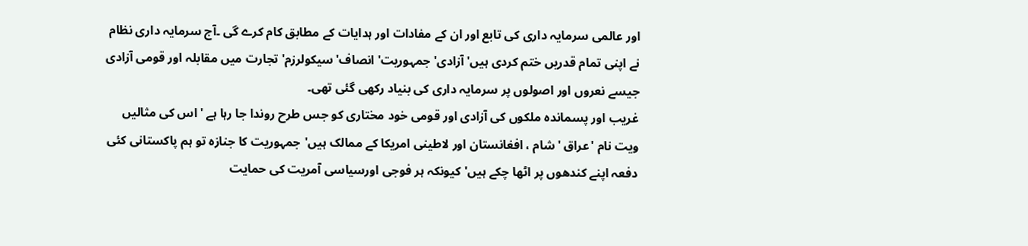اور عالمی سرمایہ داری کی تابع اور ان کے مفادات اور ہدایات کے مطابق کام کرے گی ۔آج سرمایہ داری نظام نے اپنی تمام قدریں ختم کردی ہیں'آزادی' جمہوریت'انصاف'سیکولرزم' تجارت میں مقابلہ اور قومی آزادی جیسے نعروں اور اصولوں پر سرمایہ داری کی بنیاد رکھی گئی تھی۔
غریب اور پسماندہ ملکوں کی آزادی اور قومی خود مختاری کو جس طرح روندا جا رہا ہے 'اس کی مثالیں ویت نام 'عراق ' شام ، افغانستان اور لاطینی امریکا کے ممالک ہیں'جمہوریت کا جنازہ تو ہم پاکستانی کئی دفعہ اپنے کندھوں پر اٹھا چکے ہیں'کیونکہ ہر فوجی اورسیاسی آمریت کی حمایت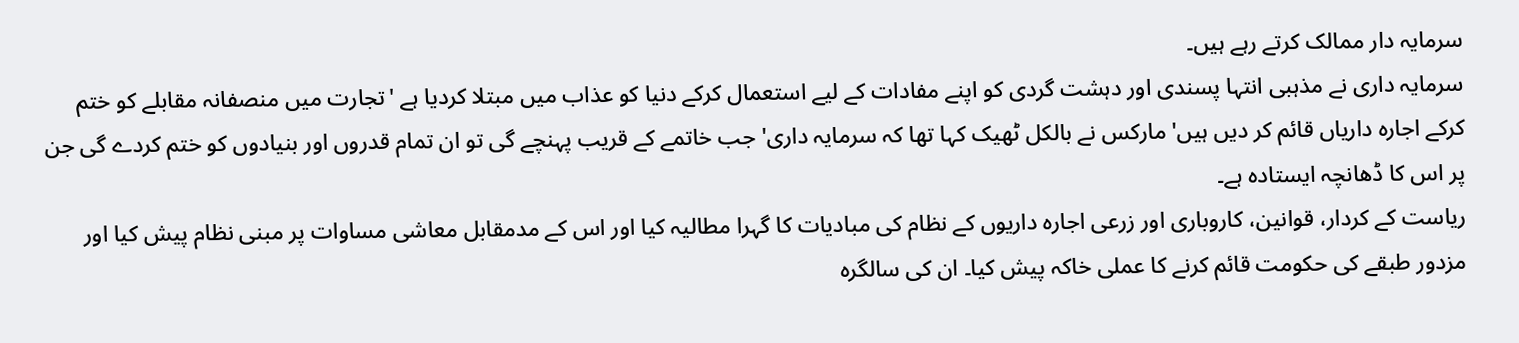سرمایہ دار ممالک کرتے رہے ہیں۔
سرمایہ داری نے مذہبی انتہا پسندی اور دہشت گردی کو اپنے مفادات کے لیے استعمال کرکے دنیا کو عذاب میں مبتلا کردیا ہے 'تجارت میں منصفانہ مقابلے کو ختم کرکے اجارہ داریاں قائم کر دیں ہیں' مارکس نے بالکل ٹھیک کہا تھا کہ سرمایہ داری' جب خاتمے کے قریب پہنچے گی تو ان تمام قدروں اور بنیادوں کو ختم کردے گی جن پر اس کا ڈھانچہ ایستادہ ہے۔
ریاست کے کردار، قوانین، کاروباری اور زرعی اجارہ داریوں کے نظام کی مبادیات کا گہرا مطالیہ کیا اور اس کے مدمقابل معاشی مساوات پر مبنی نظام پیش کیا اور مزدور طبقے کی حکومت قائم کرنے کا عملی خاکہ پیش کیا۔ ان کی سالگرہ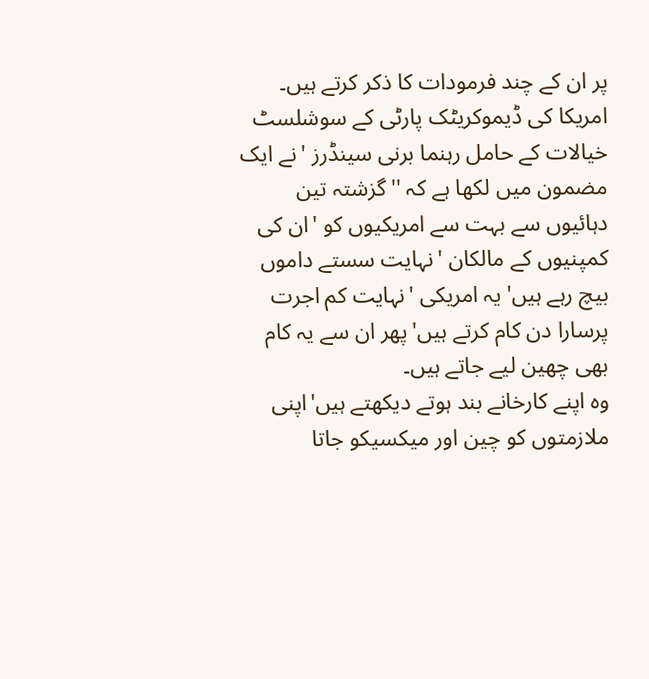پر ان کے چند فرمودات کا ذکر کرتے ہیں۔
امریکا کی ڈیموکریٹک پارٹی کے سوشلسٹ خیالات کے حامل رہنما برنی سینڈرز 'نے ایک مضمون میں لکھا ہے کہ ''گزشتہ تین دہائیوں سے بہت سے امریکیوں کو 'ان کی کمپنیوں کے مالکان 'نہایت سستے داموں بیچ رہے ہیں'یہ امریکی 'نہایت کم اجرت پرسارا دن کام کرتے ہیں'پھر ان سے یہ کام بھی چھین لیے جاتے ہیں۔
وہ اپنے کارخانے بند ہوتے دیکھتے ہیں'اپنی ملازمتوں کو چین اور میکسیکو جاتا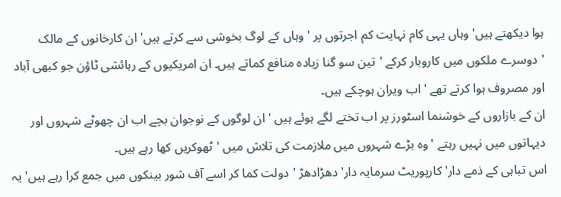ہوا دیکھتے ہیں'وہاں یہی کام نہایت کم اجرتوں پر 'وہاں کے لوگ بخوشی سے کرتے ہیں'ان کارخانوں کے مالک 'دوسرے ملکوں میں کاروبار کرکے 'تین سو گنا زیادہ منافع کماتے ہیں۔ ان امریکیوں کے رہائشی ٹاؤن جو کبھی آباد اور مصروف ہوا کرتے تھے 'اب ویران ہوچکے ہیں۔
ان کے بازاروں کے خوشنما اسٹورز پر اب تختے لگے ہوئے ہیں 'ان لوگوں کے نوجوان بچے اب ان چھوٹے شہروں اور دیہاتوں میں نہیں رہتے 'وہ بڑے شہروں میں ملازمت کی تلاش میں 'ٹھوکریں کھا رہے ہیں۔
اس تباہی کے ذمے دار' کارپوریٹ سرمایہ دار' دھڑادھڑ 'دولت کما کر اسے آف شور بینکوں میں جمع کرا رہے ہیں' یہ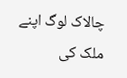چالاک لوگ اپنے ملک کی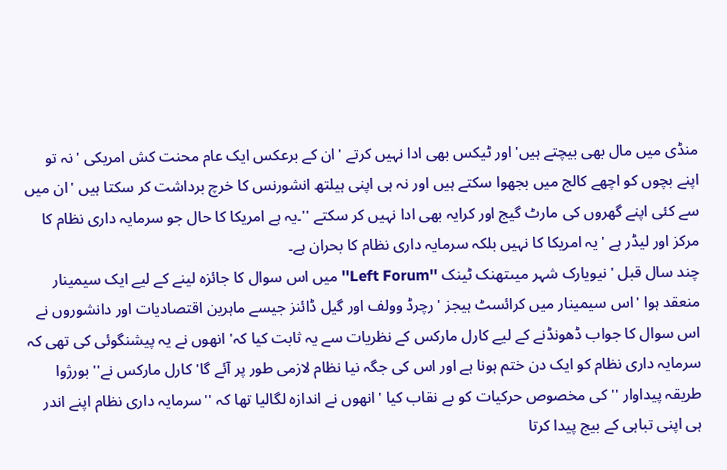منڈی میں مال بھی بیچتے ہیں'اور ٹیکس بھی ادا نہیں کرتے 'ان کے برعکس ایک عام محنت کش امریکی 'نہ تو اپنے بچوں کو اچھے کالج میں بجھوا سکتے ہیں اور نہ ہی اپنی ہیلتھ انشورنس کا خرچ برداشت کر سکتا ہیں 'ان میں سے کئی اپنے گھروں کی مارٹ گیج اور کرایہ بھی ادا نہیں کر سکتے ''۔یہ ہے امریکا کا حال جو سرمایہ داری نظام کا مرکز اور لیڈر ہے 'یہ امریکا کا نہیں بلکہ سرمایہ داری نظام کا بحران ہے۔
چند سال قبل 'نیویارک شہر میںتھنک ٹینک ''Left Forum'' میں اس سوال کا جائزہ لینے کے لیے ایک سیمینار منعقد ہوا 'اس سیمینار میں کرائسٹ ہیجز ' رچرڈ وولف اور گیل ڈائنز جیسے ماہرین اقتصادیات اور دانشوروں نے اس سوال کا جواب ڈھونڈنے کے لیے کارل مارکس کے نظریات سے یہ ثابت کیا کہ' انھوں نے یہ پیشنگوئی کی تھی کہ سرمایہ داری نظام کو ایک دن ختم ہونا ہے اور اس کی جگہ نیا نظام لازمی طور پر آئے گا' کارل مارکس نے''بورژوا طریقہ پیداوار ''کی مخصوص حرکیات کو بے نقاب کیا 'انھوں نے اندازہ لگالیا تھا کہ ''سرمایہ داری نظام اپنے اندر ہی اپنی تباہی کے بیج پیدا کرتا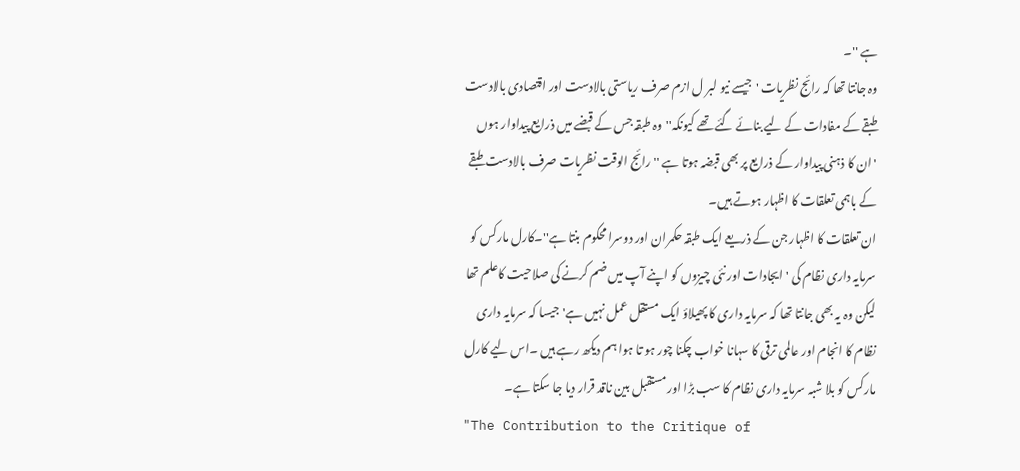ہے ''۔
وہ جانتا تھا کہ رائج نظریات 'جیسے نیو لبر ل ازم صرف ریاستی بالادست اور اقتصادی بالادست طبقے کے مفادات کے لیے بنائے گئے تھے کیونکہ''وہ طبقہ جس کے قبضے میں ذرایع پیداوار ہوں 'ان کا ذہنی پیداوار کے ذرایع پر بھی قبضہ ہوتا ہے ''رائج الوقت نظریات صرف بالادست طبقے کے باہمی تعلقات کا اظہار ہوتے ہیں۔
ان تعلقات کا اظہار جن کے ذریعے ایک طبقہ حکمران اور دوسرا محکوم بنتا ہے''۔کارل مارکس کو سرمایہ داری نظام کی 'ایجادات اور نئی چیزوں کو اپنے آپ میں ضم کرنے کی صلاحیت کاعلم تھا لیکن وہ یہ بھی جانتا تھا کہ سرمایہ داری کا پھیلاؤ ایک مستقل عمل نہیں ہے'جیسا کہ سرمایہ داری نظام کا انجام اور عالمی ترقی کا سہانا خواب چکنا چور ہو تا ہوا ہم دیکھ رہے ہیں ۔اس لیے کارل مارکس کو بلا شبہ سرمایہ داری نظام کا سب بڑا اور مستقبل بین ناقد قرار دیا جا سکتا ہے۔
"The Contribution to the Critique of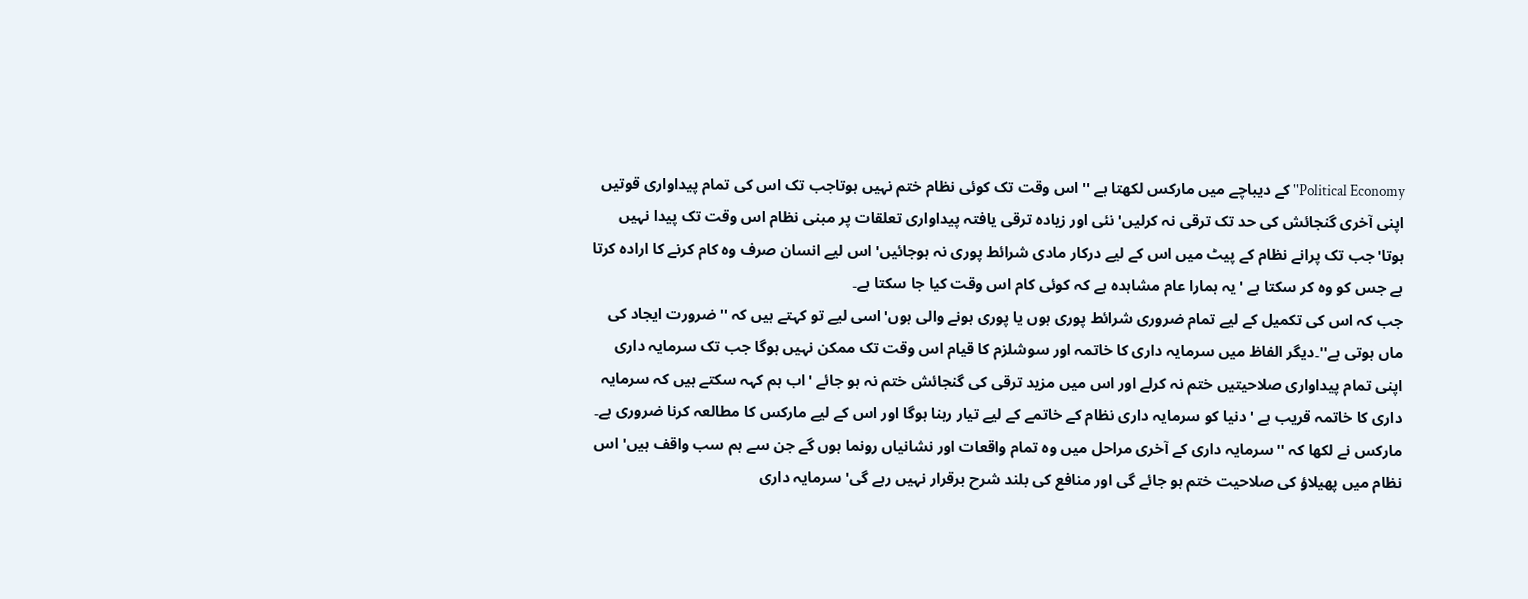Political Economy'' کے دیباچے میں مارکس لکھتا ہے ''اس وقت تک کوئی نظام ختم نہیں ہوتاجب تک اس کی تمام پیداواری قوتیں اپنی آخری گنجائش کی حد تک ترقی نہ کرلیں' نئی اور زیادہ ترقی یافتہ پیداواری تعلقات پر مبنی نظام اس وقت تک پیدا نہیں ہوتا'جب تک پرانے نظام کے پیٹ میں اس کے لیے درکار مادی شرائط پوری نہ ہوجائیں'اس لیے انسان صرف وہ کام کرنے کا ارادہ کرتا ہے جس کو وہ کر سکتا ہے 'یہ ہمارا عام مشاہدہ ہے کہ کوئی کام اس وقت کیا جا سکتا ہے۔
جب کہ اس کی تکمیل کے لیے تمام ضروری شرائط پوری ہوں یا پوری ہونے والی ہوں'اسی لیے تو کہتے ہیں کہ ''ضرورت ایجاد کی ماں ہوتی ہے''۔دیگر الفاظ میں سرمایہ داری کا خاتمہ اور سوشلزم کا قیام اس وقت تک ممکن نہیں ہوگا جب تک سرمایہ داری اپنی تمام پیداواری صلاحیتیں ختم نہ کرلے اور اس میں مزید ترقی کی گنجائش ختم نہ ہو جائے 'اب ہم کہہ سکتے ہیں کہ سرمایہ داری کا خاتمہ قریب ہے 'دنیا کو سرمایہ داری نظام کے خاتمے کے لیے تیار رہنا ہوگا اور اس کے لیے مارکس کا مطالعہ کرنا ضروری ہے۔
مارکس نے لکھا کہ ''سرمایہ داری کے آخری مراحل میں وہ تمام واقعات اور نشانیاں رونما ہوں گے جن سے ہم سب واقف ہیں'اس نظام میں پھیلاؤ کی صلاحیت ختم ہو جائے گی اور منافع کی بلند شرح برقرار نہیں رہے گی' سرمایہ داری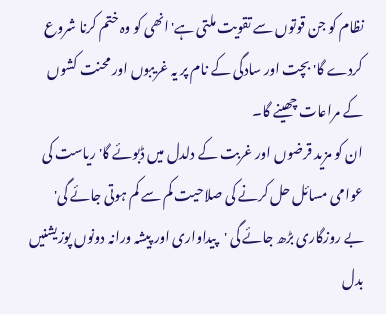نظام کو جن قوتوں سے تقویت ملتی ہے'انھی کو وہ ختم کرنا شروع کردے گا' بچت اور سادگی کے نام پر یہ غریبوں اور محنت کشوں کے مراعات چھینے گا۔
ان کو مزید قرضوں اور غربت کے دلدل میں ڈبوئے گا' ریاست کی عوامی مسائل حل کرنے کی صلاحیت کم سے کم ہوتی جائے گی' بے روزگاری بڑھ جائے گی 'پیداواری اور پیشہ ورانہ دونوں پوزیشنیں بدل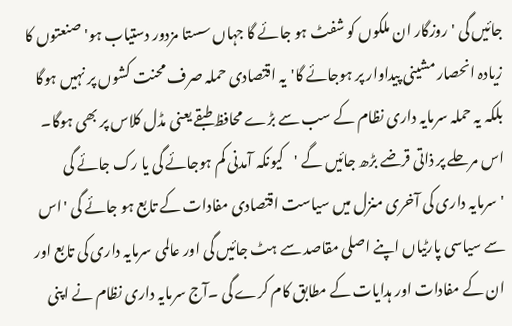جائیں گی 'روزگار ان ملکوں کو شفٹ ہو جائے گا جہاں سستا مزدور دستیاب ہو'صنعتوں کا زیادہ انحصار مشینی پیداوار پر ہوجائے گا'یہ اقتصادی حملہ صرف محنت کشوں پر نہیں ہوگا بلکہ یہ حملہ سرمایہ داری نظام کے سب سے بڑے محافظ طبقے یعنی مڈل کلاس پر بھی ہوگا۔
اس مرحلے پر ذاتی قرضے بڑھ جائیں گے 'کیونکہ آمدنی کم ہوجائے گی یا رک جائے گی 'سرمایہ داری کی آخری منزل میں سیاست اقتصادی مفادات کے تابع ہو جائے گی 'اس سے سیاسی پارٹیاں اپنے اصلی مقاصد سے ہٹ جائیں گی اور عالمی سرمایہ داری کی تابع اور ان کے مفادات اور ہدایات کے مطابق کام کرے گی ۔آج سرمایہ داری نظام نے اپنی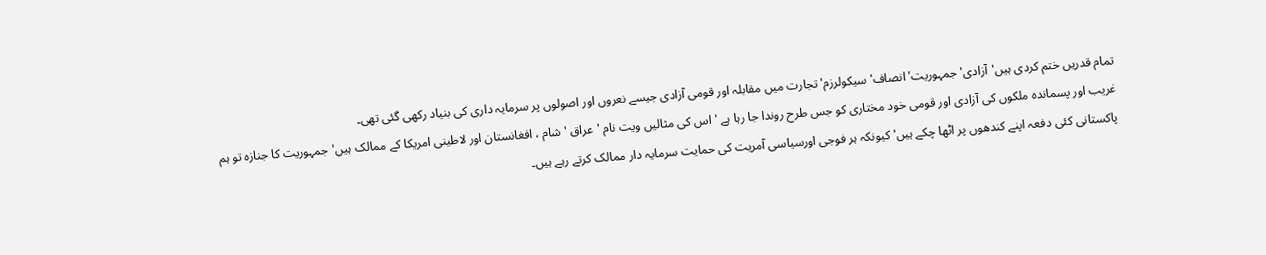تمام قدریں ختم کردی ہیں'آزادی' جمہوریت'انصاف'سیکولرزم' تجارت میں مقابلہ اور قومی آزادی جیسے نعروں اور اصولوں پر سرمایہ داری کی بنیاد رکھی گئی تھی۔
غریب اور پسماندہ ملکوں کی آزادی اور قومی خود مختاری کو جس طرح روندا جا رہا ہے 'اس کی مثالیں ویت نام 'عراق ' شام ، افغانستان اور لاطینی امریکا کے ممالک ہیں'جمہوریت کا جنازہ تو ہم پاکستانی کئی دفعہ اپنے کندھوں پر اٹھا چکے ہیں'کیونکہ ہر فوجی اورسیاسی آمریت کی حمایت سرمایہ دار ممالک کرتے رہے ہیں۔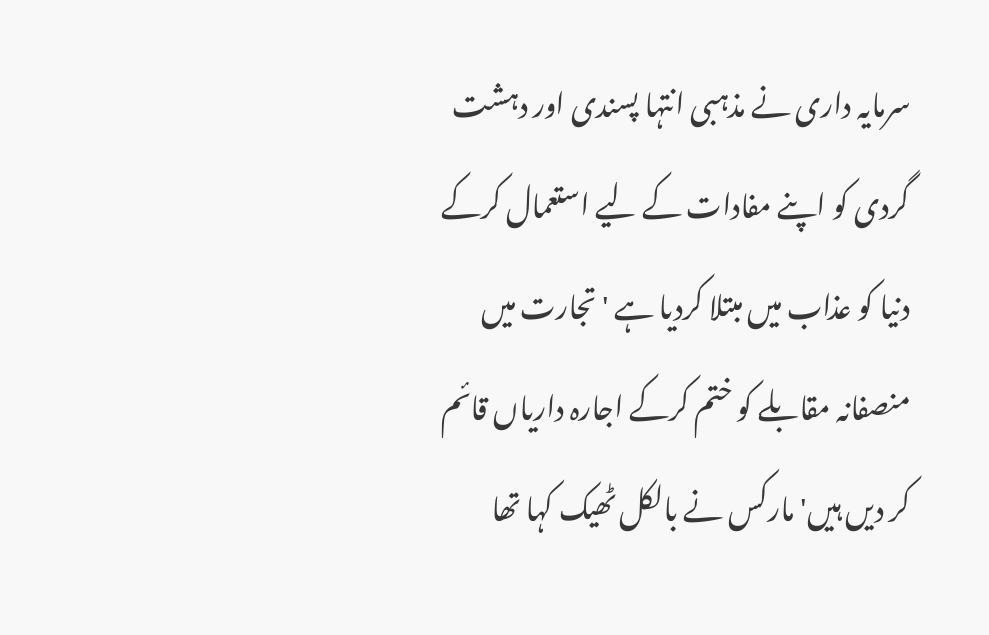سرمایہ داری نے مذہبی انتہا پسندی اور دہشت گردی کو اپنے مفادات کے لیے استعمال کرکے دنیا کو عذاب میں مبتلا کردیا ہے 'تجارت میں منصفانہ مقابلے کو ختم کرکے اجارہ داریاں قائم کر دیں ہیں' مارکس نے بالکل ٹھیک کہا تھا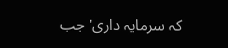کہ سرمایہ داری' جب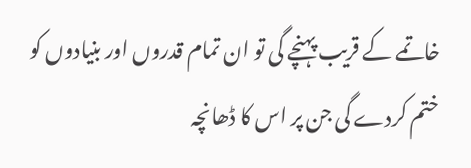خاتمے کے قریب پہنچے گی تو ان تمام قدروں اور بنیادوں کو ختم کردے گی جن پر اس کا ڈھانچہ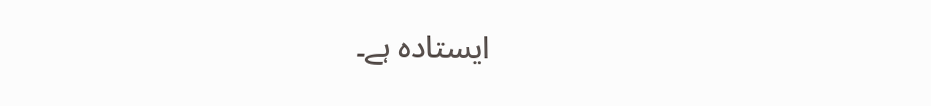ایستادہ ہے۔